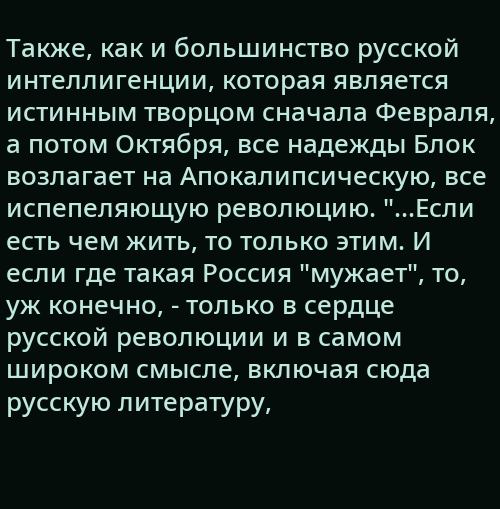Также, как и большинство русской интеллигенции, которая является истинным творцом сначала Февраля, а потом Октября, все надежды Блок возлагает на Апокалипсическую, все испепеляющую революцию. "...Если есть чем жить, то только этим. И если где такая Россия "мужает", то, уж конечно, - только в сердце русской революции и в самом широком смысле, включая сюда русскую литературу,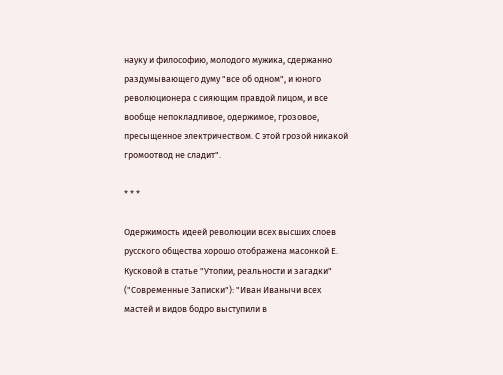науку и философию, молодого мужика, сдержанно раздумывающего думу "все об одном", и юного революционера с сияющим правдой лицом, и все вообще непокладливое, одержимое, грозовое, пресыщенное электричеством. С этой грозой никакой громоотвод не сладит".

* * *

Одержимость идеей революции всех высших слоев русского общества хорошо отображена масонкой Е. Кусковой в статье "Утопии, реальности и загадки" ("Современные Записки"): "Иван Иванычи всех мастей и видов бодро выступили в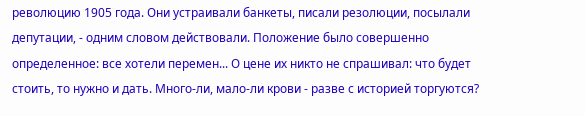революцию 1905 года. Они устраивали банкеты, писали резолюции, посылали депутации, - одним словом действовали. Положение было совершенно определенное: все хотели перемен... О цене их никто не спрашивал: что будет стоить, то нужно и дать. Много-ли, мало-ли крови - разве с историей торгуются?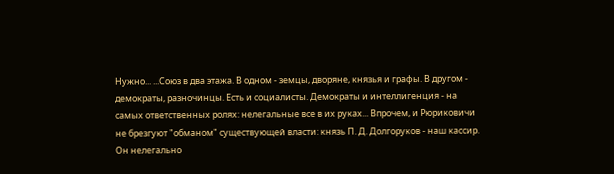Нужно... ...Союз в два этажа. В одном - земцы, дворяне, князья и графы. В другом - демократы, разночинцы. Есть и социалисты. Демократы и интеллигенция - на самых ответственных ролях: нелегальные все в их руках... Впрочем, и Рюриковичи не брезгуют "обманом" существующей власти: князь П. Д. Долгоруков - наш кассир. Он нелегально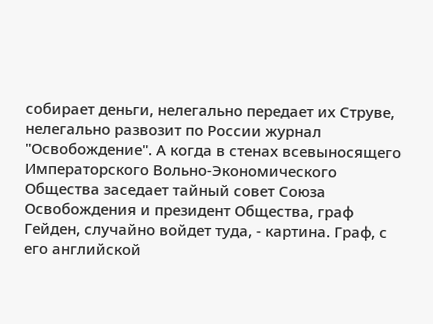собирает деньги, нелегально передает их Струве, нелегально развозит по России журнал "Освобождение". А когда в стенах всевыносящего Императорского Вольно-Экономического Общества заседает тайный совет Союза Освобождения и президент Общества, граф Гейден, случайно войдет туда, - картина. Граф, с его английской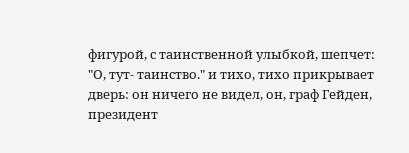фигурой, с таинственной улыбкой, шепчет: "О, тут- таинство." и тихо, тихо прикрывает дверь: он ничего не видел, он, граф Гейден, президент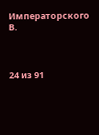Императорского В.



24 из 91